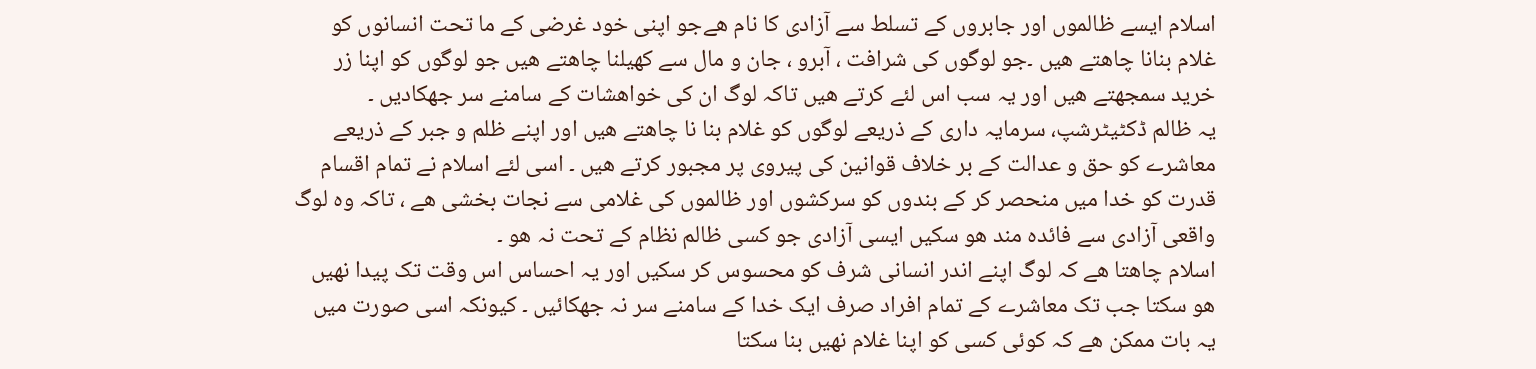اسلام ایسے ظالموں اور جابروں کے تسلط سے آزادی کا نام ھےجو اپنی خود غرضی کے ما تحت انسانوں کو غلام بنانا چاھتے ھیں ۔جو لوگوں کی شرافت ، آبرو ، جان و مال سے کھیلنا چاھتے ھیں جو لوگوں کو اپنا زر خرید سمجھتے ھیں اور یہ سب اس لئے کرتے ھیں تاکہ لوگ ان کی خواھشات کے سامنے سر جھکادیں ۔
یہ ظالم ڈکٹیٹرشپ، سرمایہ داری کے ذریعے لوگوں کو غلام بنا نا چاھتے ھیں اور اپنے ظلم و جبر کے ذریعے معاشرے کو حق و عدالت کے بر خلاف قوانین کی پیروی پر مجبور کرتے ھیں ۔ اسی لئے اسلام نے تمام اقسام قدرت کو خدا میں منحصر کر کے بندوں کو سرکشوں اور ظالموں کی غلامی سے نجات بخشی ھے ، تاکہ وہ لوگ واقعی آزادی سے فائدہ مند ھو سکیں ایسی آزادی جو کسی ظالم نظام کے تحت نہ ھو ۔
اسلام چاھتا ھے کہ لوگ اپنے اندر انسانی شرف کو محسوس کر سکیں اور یہ احساس اس وقت تک پیدا نھیں ھو سکتا جب تک معاشرے کے تمام افراد صرف ایک خدا کے سامنے سر نہ جھکائیں ۔ کیونکہ اسی صورت میں یہ بات ممکن ھے کہ کوئی کسی کو اپنا غلام نھیں بنا سکتا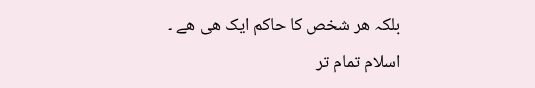بلکہ ھر شخص کا حاکم ایک ھی ھے ۔
اسلام تمام تر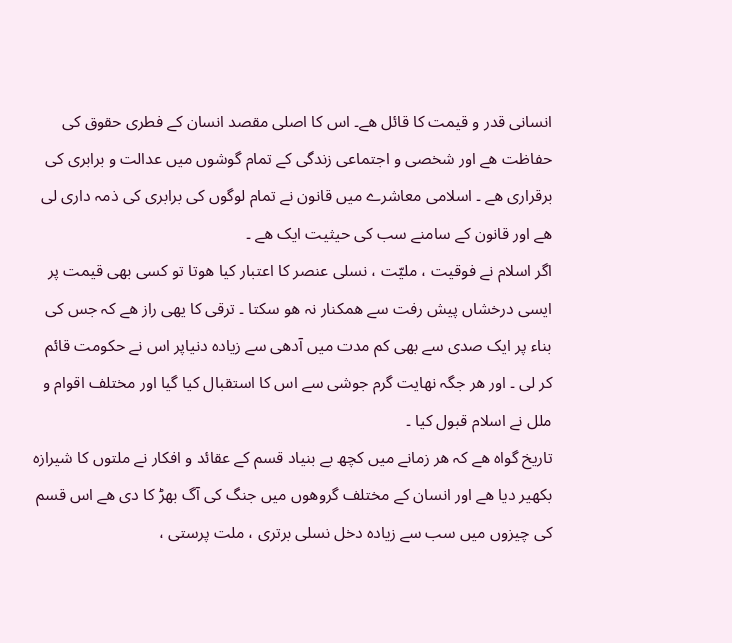انسانی قدر و قیمت کا قائل ھے۔ اس کا اصلی مقصد انسان کے فطری حقوق کی حفاظت ھے اور شخصی و اجتماعی زندگی کے تمام گوشوں میں عدالت و برابری کی برقراری ھے ۔ اسلامی معاشرے میں قانون نے تمام لوگوں کی برابری کی ذمہ داری لی ھے اور قانون کے سامنے سب کی حیثیت ایک ھے ۔
اگر اسلام نے فوقیت ، ملیّت ، نسلی عنصر کا اعتبار کیا ھوتا تو کسی بھی قیمت پر ایسی درخشاں پیش رفت سے ھمکنار نہ ھو سکتا ۔ ترقی کا یھی راز ھے کہ جس کی بناء پر ایک صدی سے بھی کم مدت میں آدھی سے زیادہ دنیاپر اس نے حکومت قائم کر لی ۔ اور ھر جگہ نھایت گرم جوشی سے اس کا استقبال کیا گیا اور مختلف اقوام و ملل نے اسلام قبول کیا ۔
تاریخ گواہ ھے کہ ھر زمانے میں کچھ بے بنیاد قسم کے عقائد و افکار نے ملتوں کا شیرازہ بکھیر دیا ھے اور انسان کے مختلف گروھوں میں جنگ کی آگ بھڑ کا دی ھے اس قسم کی چیزوں میں سب سے زیادہ دخل نسلی برتری ، ملت پرستی ،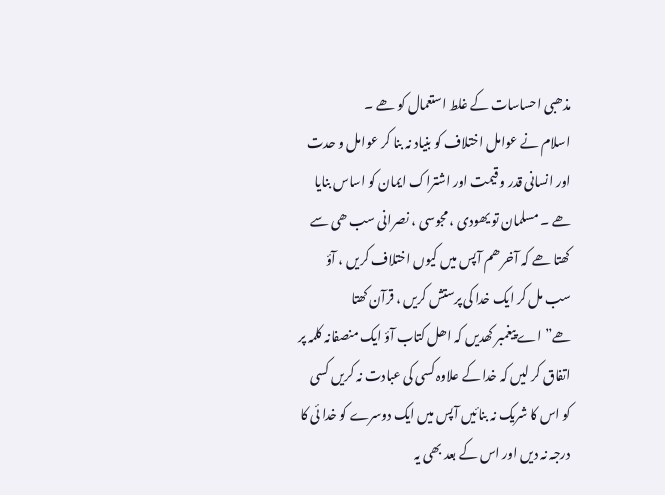مذھبی احساسات کے غلط استعمال کو ھے ۔
اسلام نے عوامل اختلاف کو بنیاد نہ بنا کر عوامل و حدت اور انسانی قدر و قیمت اور اشتراک ایمان کو اساس بنایا ھے ۔ مسلمان تو یھودی ، مجوسی ، نصرانی سب ھی سے کھتا ھے کہ آخر ھم آپس میں کیوں اختلاف کریں ، آؤ سب مل کر ایک خدا کی پرستش کریں ، قرآن کھتا ھے”اے پیغمبر کھدیں کہ اھل کتاب آؤ ایک منصفانہ کلمہ پر اتفاق کر لیں کہ خدا کے علاوہ کسی کی عبادت نہ کریں کسی کو اس کا شریک نہ بنائیں آپس میں ایک دوسرے کو خدا ئی کا درجہ نہ دیں اور اس کے بعد بھی یہ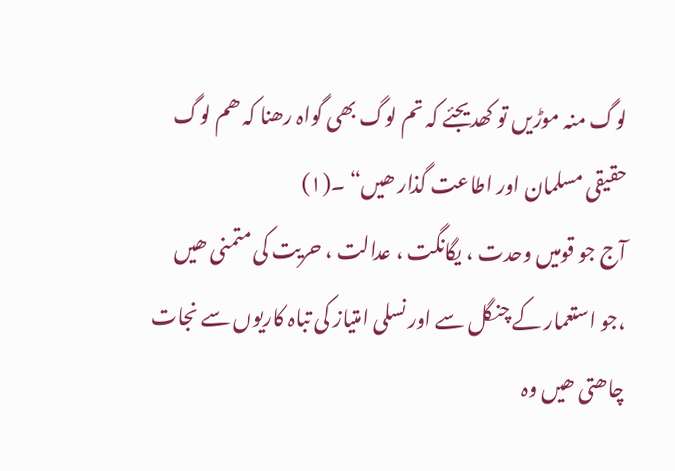لوگ منہ موڑیں تو کھدیجئے کہ تم لوگ بھی گواہ رھنا کہ ھم لوگ حقیقی مسلمان اور اطاعت گذار ھیں“ ۔(۱)
آج جو قومیں وحدت ، یگانگت ، عدالت ، حریت کی متمنی ھیں ،جو استعمار کے چنگل سے اور نسلی امتیاز کی تباہ کاریوں سے نجات چاھتی ھیں وہ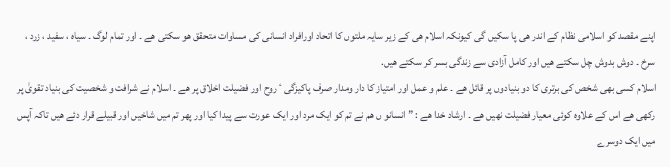اپنے مقصد کو اسلامی نظام کے اندر ھی پا سکیں گی کیونکہ اسلام ھی کے زیر سایہ ملتوں کا اتحاد اورافراد انسانی کی مساوات متحقق ھو سکتی ھے ۔ اور تمام لوگ ۔ سیاہ ، سفید ، زرد ، سرخ ۔ دوش بدوش چل سکتے ھیں اور کامل آزادی سے زندگی بسر کر سکتے ھیں.
اسلام کسی بھی شخص کی برتری کا دو بنیادوں پر قائل ھے ۔ علم و عمل اور امتیاز کا دار ومدار صرف پاکیزگی ٴ روح اور فضیلت اخلاق پر ھے ۔ اسلام نے شرافت و شخصیت کی بنیاد تقویٰ پر رکھی ھے اس کے علاوہ کوئی معیار فضیلت نھیں ھے ۔ ارشاد خدا ھے : ” انسانو ں ھم نے تم کو ایک مرد اور ایک عورت سے پیدا کیا اور پھر تم میں شاخیں اور قبیلے قرار دئے ھیں تاکہ آپس میں ایک دوسرے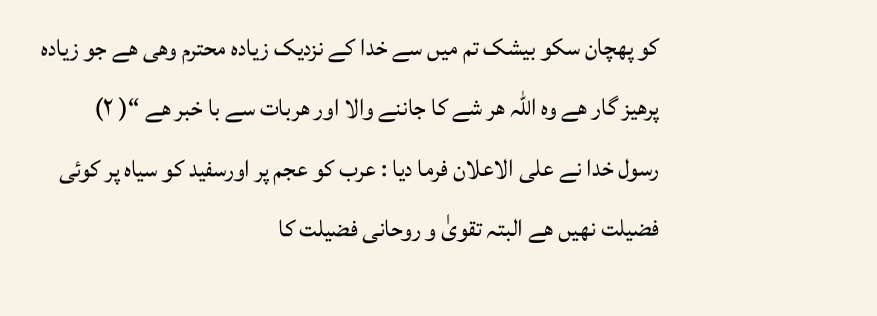کو پھچان سکو بیشک تم میں سے خدا کے نزدیک زیادہ محترم وھی ھے جو زیادہ پرھیز گار ھے وہ اللہ ھر شے کا جاننے والا اور ھربات سے با خبر ھے “( ۲)
رسول خدا نے علی الاعلان فرما دیا : عرب کو عجم پر اورسفید کو سیاہ پر کوئی فضیلت نھیں ھے البتہ تقویٰ و روحانی فضیلت کا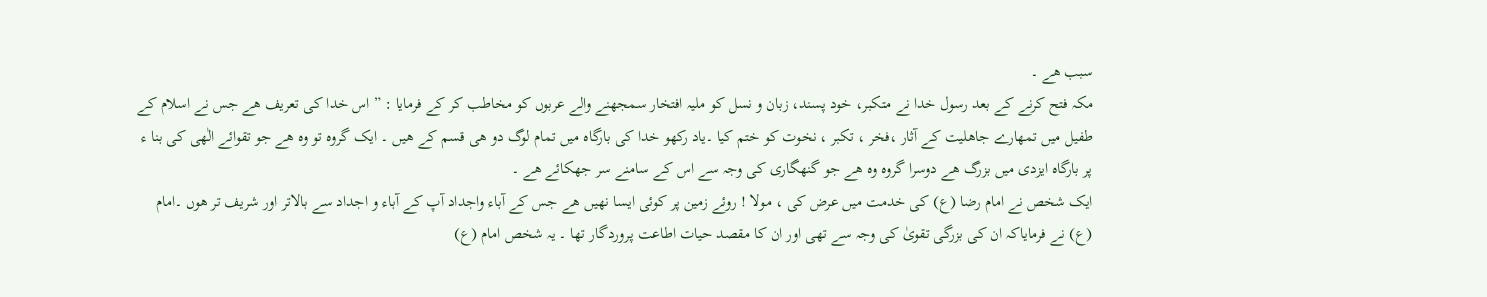سبب ھے ۔
مکہ فتح کرنے کے بعد رسول خدا نے متکبر، خود پسند، زبان و نسل کو ملیہ افتخار سمجھنے والے عربوں کو مخاطب کر کے فرمایا : ” اس خدا کی تعریف ھے جس نے اسلام کے طفیل میں تمھارے جاھلیت کے آثار ،فخر ، تکبر ، نخوت کو ختم کیا ۔یاد رکھو خدا کی بارگاہ میں تمام لوگ دو ھی قسم کے ھیں ۔ ایک گروہ تو وہ ھے جو تقوائے الٰھی کی بنا ء پر بارگاہ ایزدی میں بزرگ ھے دوسرا گروہ وہ ھے جو گنھگاری کی وجہ سے اس کے سامنے سر جھکائے ھے ۔
ایک شخص نے امام رضا (ع) کی خدمت میں عرض کی ، مولا ! روئے زمین پر کوئی ایسا نھیں ھے جس کے آباء واجداد آپ کے آباء و اجداد سے بالاتر اور شریف تر ھوں ۔امام (ع) نے فرمایاکہ ان کی بزرگی تقویٰ کی وجہ سے تھی اور ان کا مقصد حیات اطاعت پروردگار تھا ۔ یہ شخص امام (ع)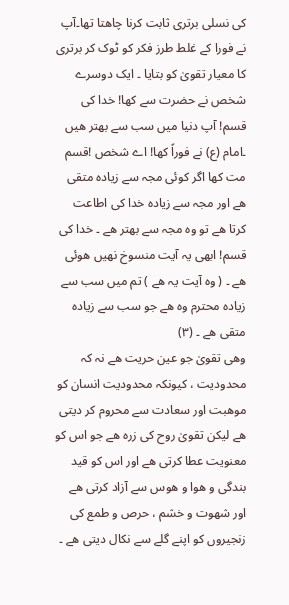کی نسلی برتری ثابت کرنا چاھتا تھا۔آپ نے فورا کے غلط طرز فکر کو ٹوک کر برتری کا معیار تقویٰ کو بتایا ۔ ایک دوسرے شخص نے حضرت سے کھا! خدا کی قسم! آپ دنیا میں سب سے بھتر ھیں ۔امام (ع) نے فوراً کھا! اے شخص !قسم مت کھا اگر کوئی مجہ سے زیادہ متقی ھے اور مجہ سے زیادہ خدا کی اطاعت کرتا ھے تو وہ مجہ سے بھتر ھے ۔ خدا کی قسم! ابھی یہ آیت منسوخ نھیں ھوئی ھے ۔ ( وہ آیت یہ ھے ) تم میں سب سے زیادہ محترم وہ ھے جو سب سے زیادہ متقی ھے ۔ (۳)
وھی تقویٰ جو عین حریت ھے نہ کہ محدودیت ، کیونکہ محدودیت انسان کو موھبت اور سعادت سے محروم کر دیتی ھے لیکن تقویٰ روح کی زرہ ھے جو اس کو معنویت عطا کرتی ھے اور اس کو قید بندگی و ھوا و ھوس سے آزاد کرتی ھے اور شھوت و خشم ، حرص و طمع کی زنجیروں کو اپنے گلے سے نکال دیتی ھے ۔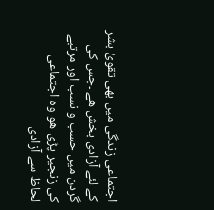اجتماعی زندگی میں بھی تقویٰ بشر کے لئے آزادی بخش ھے ۔جس کی گردن میں حسب و نسب اور مرتبے کی زنجیر پڑی ھو وہ اجتماعی لحاظ سے آزادی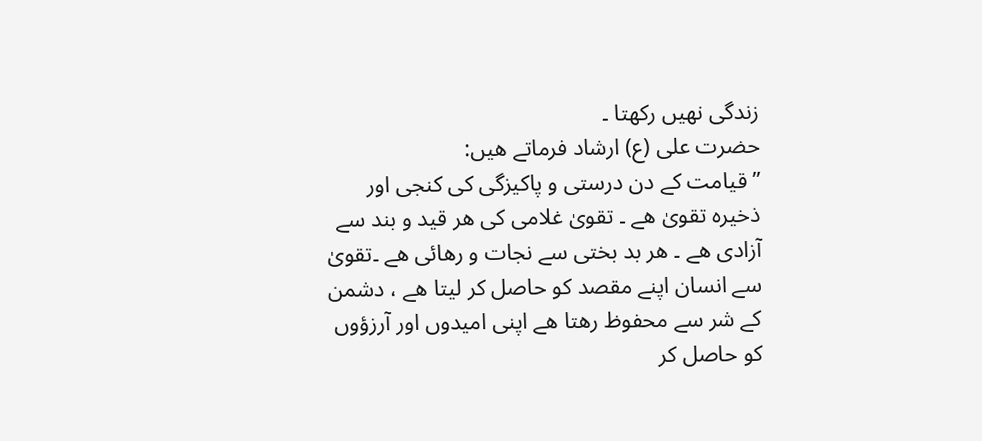زندگی نھیں رکھتا ۔
حضرت علی (ع) ارشاد فرماتے ھیں:
” قیامت کے دن درستی و پاکیزگی کی کنجی اور ذخیرہ تقویٰ ھے ۔ تقویٰ غلامی کی ھر قید و بند سے آزادی ھے ۔ ھر بد بختی سے نجات و رھائی ھے ۔تقویٰ سے انسان اپنے مقصد کو حاصل کر لیتا ھے ، دشمن کے شر سے محفوظ رھتا ھے اپنی امیدوں اور آرزؤوں کو حاصل کر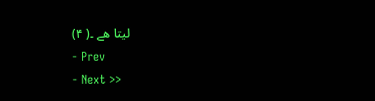لیتا ھے ۔( ۴)
- Prev
- Next >>